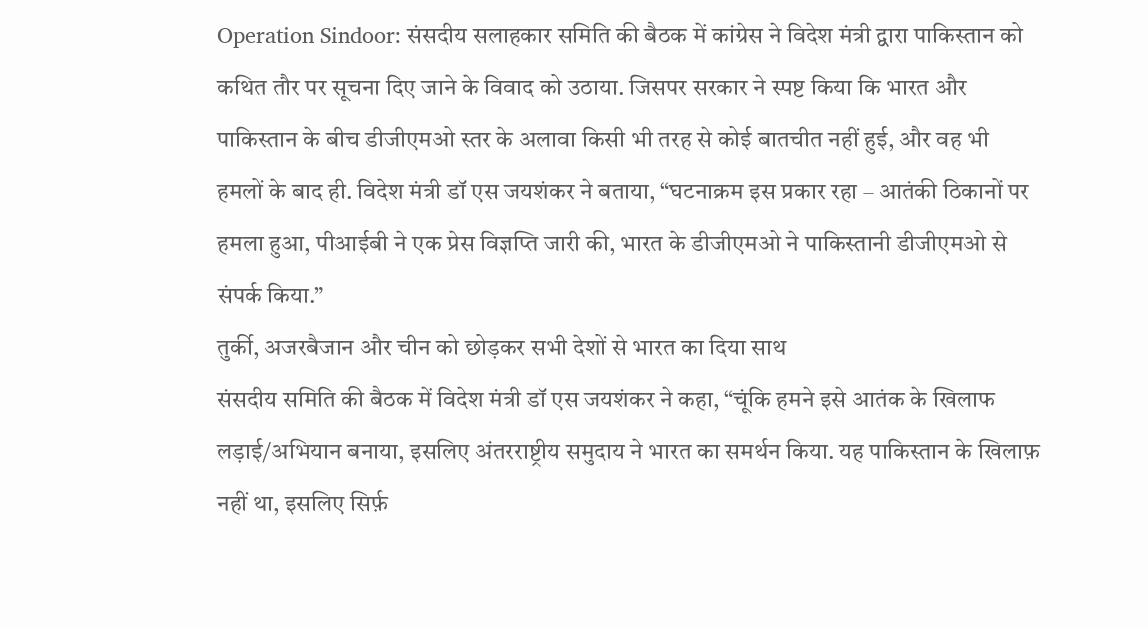Operation Sindoor: संसदीय सलाहकार समिति की बैठक में कांग्रेस ने विदेश मंत्री द्वारा पाकिस्तान को कथित तौर पर सूचना दिए जाने के विवाद को उठाया. जिसपर सरकार ने स्पष्ट किया कि भारत और पाकिस्तान के बीच डीजीएमओ स्तर के अलावा किसी भी तरह से कोई बातचीत नहीं हुई, और वह भी हमलों के बाद ही. विदेश मंत्री डॉ एस जयशंकर ने बताया, “घटनाक्रम इस प्रकार रहा – आतंकी ठिकानों पर हमला हुआ, पीआईबी ने एक प्रेस विज्ञप्ति जारी की, भारत के डीजीएमओ ने पाकिस्तानी डीजीएमओ से संपर्क किया.”
तुर्की, अजरबैजान और चीन को छोड़कर सभी देशों से भारत का दिया साथ
संसदीय समिति की बैठक में विदेश मंत्री डॉ एस जयशंकर ने कहा, “चूंकि हमने इसे आतंक के खिलाफ लड़ाई/अभियान बनाया, इसलिए अंतरराष्ट्रीय समुदाय ने भारत का समर्थन किया. यह पाकिस्तान के खिलाफ़ नहीं था, इसलिए सिर्फ़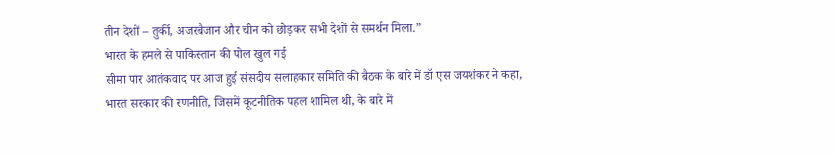तीन देशों – तुर्की, अजरबैजान और चीन को छोड़कर सभी देशों से समर्थन मिला.”
भारत के हमले से पाकिस्तान की पोल खुल गई
सीमा पार आतंकवाद पर आज हुई संसदीय सलाहकार समिति की बैठक के बारे में डॉ एस जयशंकर ने कहा, भारत सरकार की रणनीति, जिसमें कूटनीतिक पहल शामिल थी, के बारे में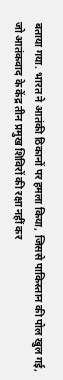बताया गया. भारत ने आतंकी ठिकानों पर हमला किया, जिससे पाकिस्तान की पोल खुल गई, जो आतंकवाद के केंद्र तीन प्रमुख शिविरों की रक्षा नहीं कर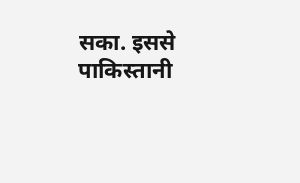सका. इससे पाकिस्तानी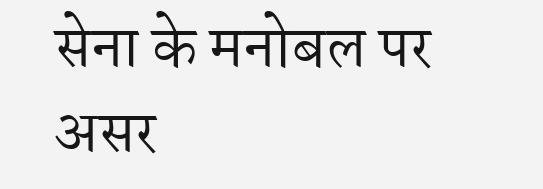सेना के मनोबल पर असर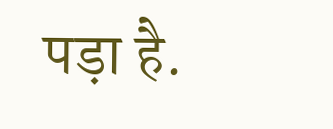पड़ा है.